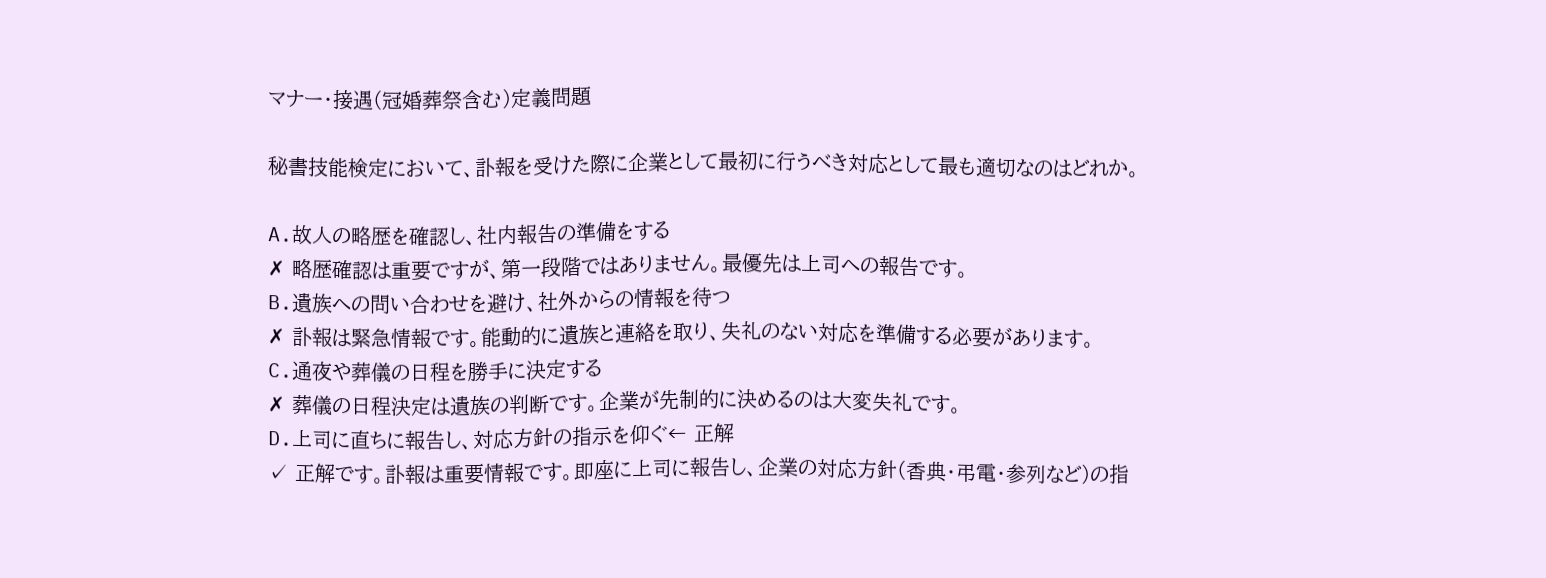マナー・接遇(冠婚葬祭含む)定義問題

秘書技能検定において、訃報を受けた際に企業として最初に行うべき対応として最も適切なのはどれか。

A.故人の略歴を確認し、社内報告の準備をする
✗ 略歴確認は重要ですが、第一段階ではありません。最優先は上司への報告です。
B.遺族への問い合わせを避け、社外からの情報を待つ
✗ 訃報は緊急情報です。能動的に遺族と連絡を取り、失礼のない対応を準備する必要があります。
C.通夜や葬儀の日程を勝手に決定する
✗ 葬儀の日程決定は遺族の判断です。企業が先制的に決めるのは大変失礼です。
D.上司に直ちに報告し、対応方針の指示を仰ぐ← 正解
✓ 正解です。訃報は重要情報です。即座に上司に報告し、企業の対応方針(香典・弔電・参列など)の指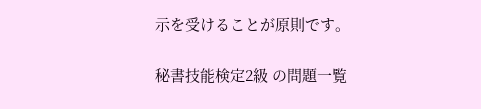示を受けることが原則です。

秘書技能検定2級 の問題一覧